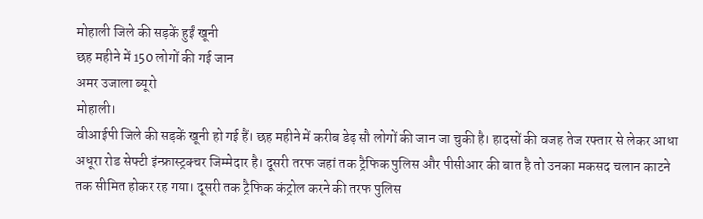मोहाली जिले की सड़कें हुईं खूनी
छह महीने में 150 लोगों की गई जान
अमर उजाला ब्यूरो
मोहाली।
वीआईपी जिले की सड़कें खूनी हो गई हैं। छह महीने में करीब डेढ़ सौ लोगों की जान जा चुकी है। हादसों की वजह तेज रफ्तार से लेकर आधा अधूरा रोड सेफ्टी इंन्फ्रास्ट्रक्चर जिम्मेदार है। दूसरी तरफ जहां तक ट्रैफिक पुलिस और पीसीआर की बात है तो उनका मकसद चलान काटने तक सीमित होकर रह गया। दूसरी तक ट्रैफिक कंट्रोल करने की तरफ पुलिस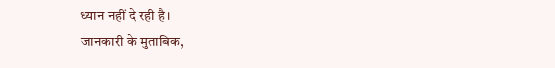ध्यान नहीं दे रही है।
जानकारी के मुताबिक,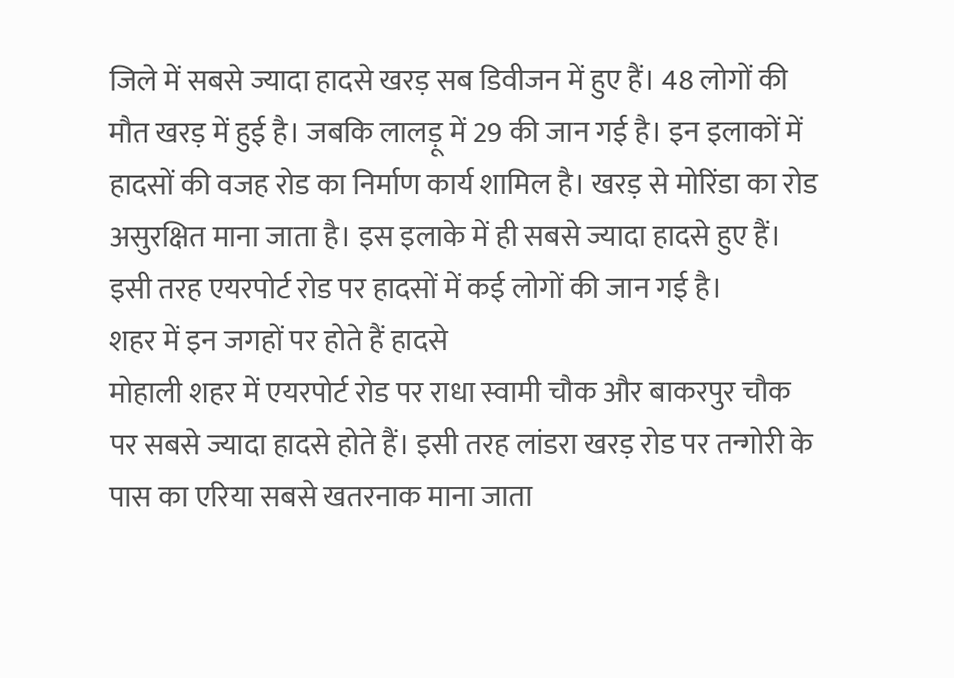जिले में सबसे ज्यादा हादसे खरड़ सब डिवीजन में हुए हैं। 48 लोगों की मौत खरड़ में हुई है। जबकि लालड़ू में 29 की जान गई है। इन इलाकों में हादसों की वजह रोड का निर्माण कार्य शामिल है। खरड़ से मोरिंडा का रोड असुरक्षित माना जाता है। इस इलाके में ही सबसे ज्यादा हादसे हुए हैं। इसी तरह एयरपोर्ट रोड पर हादसों में कई लोगों की जान गई है।
शहर में इन जगहों पर होते हैं हादसे
मोहाली शहर में एयरपोर्ट रोड पर राधा स्वामी चौक और बाकरपुर चौक पर सबसे ज्यादा हादसे होते हैं। इसी तरह लांडरा खरड़ रोड पर तन्गोरी के पास का एरिया सबसे खतरनाक माना जाता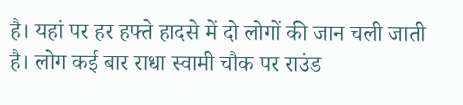है। यहां पर हर हफ्ते हादसे में दो लोगों की जान चली जाती है। लोग कई बार राधा स्वामी चौक पर राउंड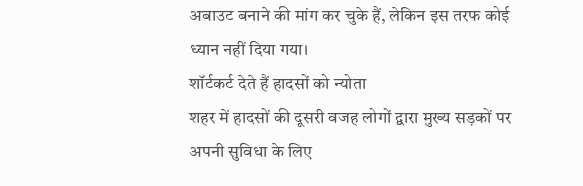अबाउट बनाने की मांग कर चुके हैं, लेकिन इस तरफ कोई ध्यान नहीं दिया गया।
शॉर्टकर्ट देते हैं हादसों को न्योता
शहर में हादसों की दूसरी वजह लोगों द्वारा मुख्य सड़कों पर अपनी सुविधा के लिए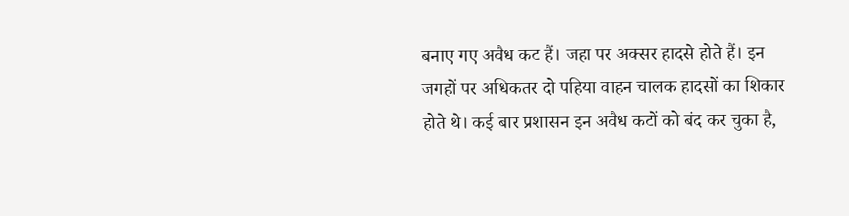बनाए गए अवैध कट हैं। जहा पर अक्सर हादसे होते हैं। इन जगहों पर अधिकतर दो पहिया वाहन चालक हादसों का शिकार होते थे। कई बार प्रशासन इन अवैध कटों को बंद कर चुका है,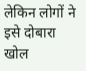लेकिन लोगों ने इसे दोबारा खोल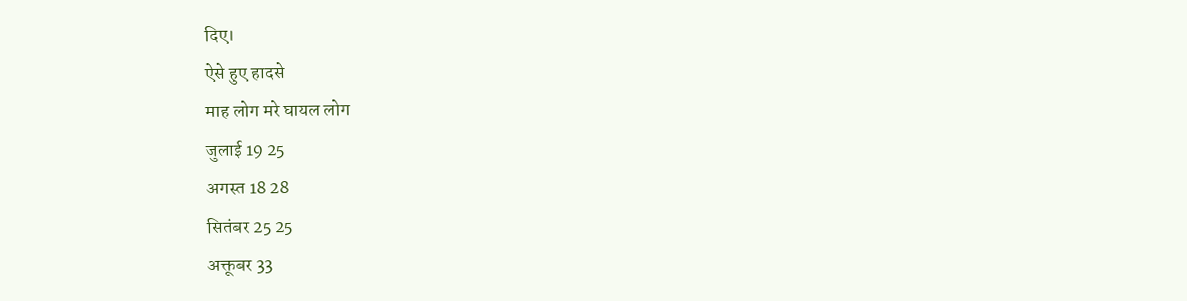दिए।
ऐसे हुए हादसे
माह लोग मरे घायल लोग
जुलाई 19 25
अगस्त 18 28
सितंबर 25 25
अक्तूबर 33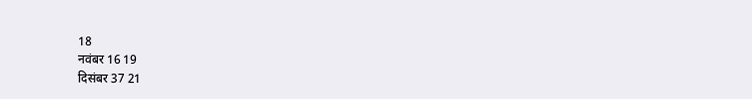18
नवंबर 16 19
दिसंबर 37 21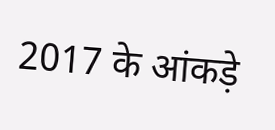2017 के आंकड़े